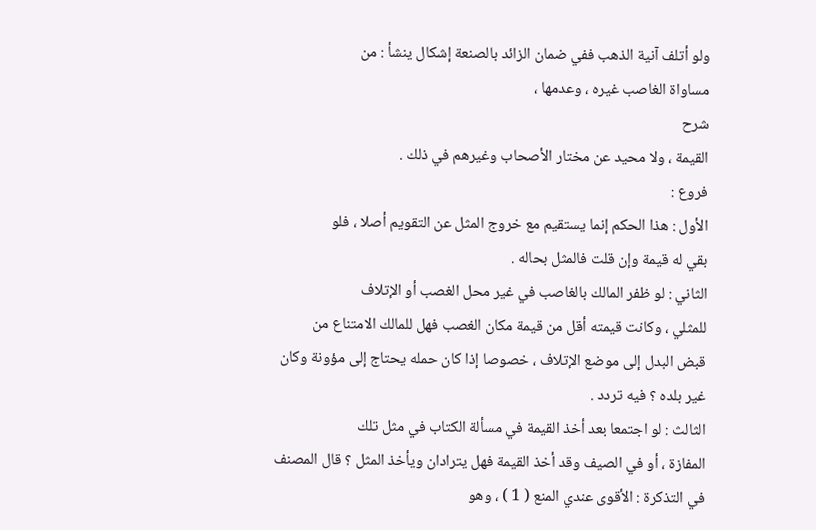ولو أتلف آنية الذهب ففي ضمان الزائد بالصنعة إشكال ينشأ : من
مساواة الغاصب غيره ، وعدمها ،
شرح
القيمة ، ولا محيد عن مختار الأصحاب وغيرهم في ذلك .
فروع :
الأول : هذا الحكم إنما يستقيم مع خروج المثل عن التقويم أصلا ، فلو
بقي له قيمة وإن قلت فالمثل بحاله .
الثاني : لو ظفر المالك بالغاصب في غير محل الغصب أو الإتلاف
للمثلي ، وكانت قيمته أقل من قيمة مكان الغصب فهل للمالك الامتناع من
قبض البدل إلى موضع الإتلاف ، خصوصا إذا كان حمله يحتاج إلى مؤونة وكان
غير بلده ؟ فيه تردد .
الثالث : لو اجتمعا بعد أخذ القيمة في مسألة الكتاب في مثل تلك
المفازة ، أو في الصيف وقد أخذ القيمة فهل يترادان ويأخذ المثل ؟ قال المصنف
في التذكرة : الأقوى عندي المنع ( 1 ) ، وهو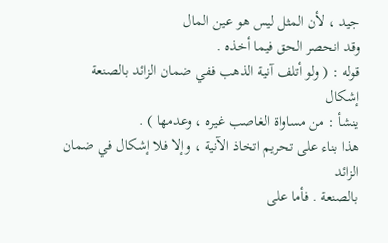جيد ، لأن المثل ليس هو عين المال
وقد انحصر الحق فيما أخذه .
قوله : ( ولو أتلف آنية الذهب ففي ضمان الزائد بالصنعة إشكال
ينشأ : من مساواة الغاصب غيره ، وعدمها ) .
هذا بناء على تحريم اتخاذ الآنية ، وإلا فلا إشكال في ضمان الزائد
بالصنعة . فأما على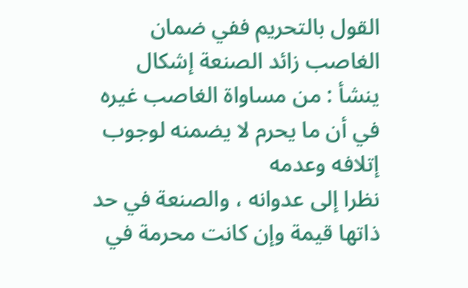القول بالتحريم ففي ضمان الغاصب زائد الصنعة إشكال
ينشأ : من مساواة الغاصب غيره في أن ما يحرم لا يضمنه لوجوب إتلافه وعدمه
نظرا إلى عدوانه ، والصنعة في حد ذاتها قيمة وإن كانت محرمة في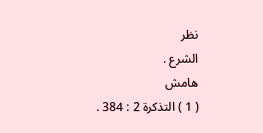نظر
الشرع .
هامش
( 1 ) التذكرة 2 : 384 .